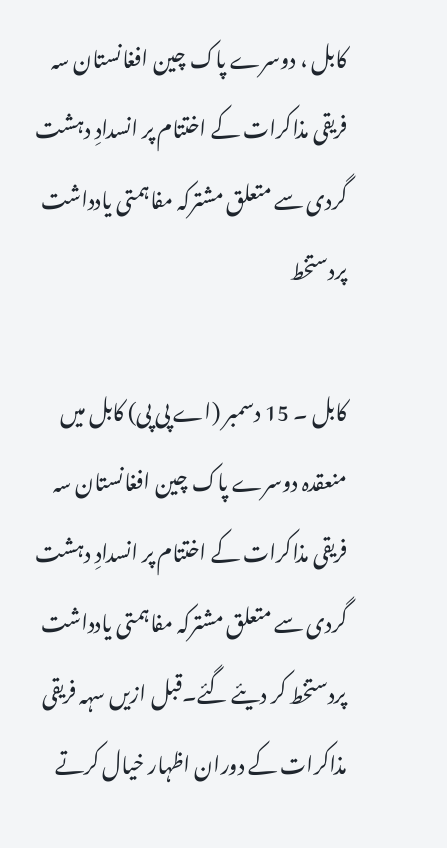کابل ، دوسرے پاک چین افغانستان سہ فریقی مذاکرات کے اختتام پر انسدادِ دہشت گردی سے متعلق مشترکہ مفاہمتی یادداشت پردستخط

کابل ۔ 15 دسمبر (اے پی پی) کابل میں منعقدہ دوسرے پاک چین افغانستان سہ فریقی مذاکرات کے اختتام پر انسدادِ دہشت گردی سے متعلق مشترکہ مفاہمتی یادداشت پردستخط کر دیئے گئے۔قبل ازیں سہہ فریقی مذاکرات کے دوران اظہار خیال کرتے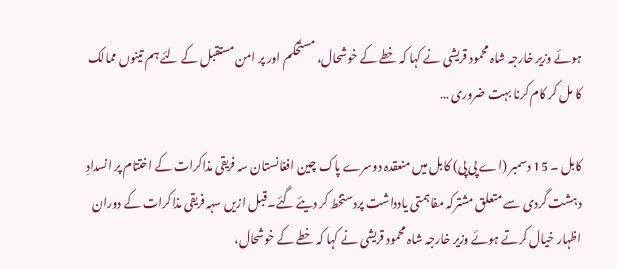ہوئے وزیر خارجہ شاہ محمود قریشی نے کہا کہ خطے کے خوشحال، مستحکم اور پر امن مستقبل کے لئے ہم تینوں ممالک کا مل کر کام کرنا بہت ضروری …

کابل ۔ 15 دسمبر (اے پی پی) کابل میں منعقدہ دوسرے پاک چین افغانستان سہ فریقی مذاکرات کے اختتام پر انسدادِ دہشت گردی سے متعلق مشترکہ مفاہمتی یادداشت پردستخط کر دیئے گئے۔قبل ازیں سہہ فریقی مذاکرات کے دوران اظہار خیال کرتے ہوئے وزیر خارجہ شاہ محمود قریشی نے کہا کہ خطے کے خوشحال،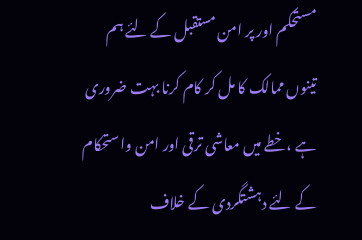مستحکم اور پر امن مستقبل کے لئے ہم تینوں ممالک کا مل کر کام کرنا بہت ضروری ہے ،خطے میں معاشی ترقی اور امن واستحکام کے لئے دہشتگردی کے خلاف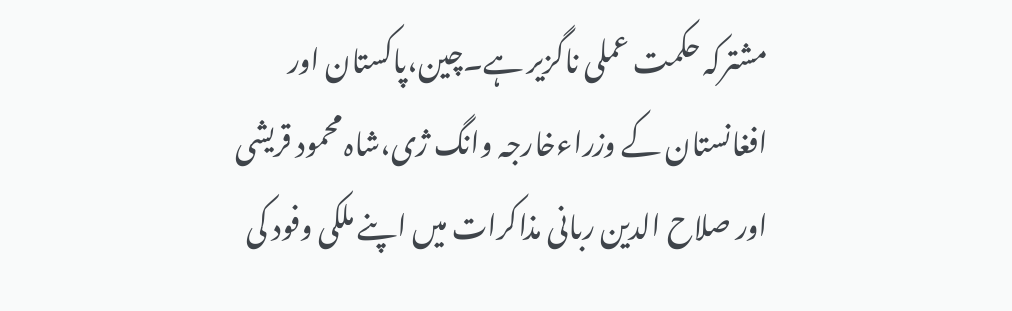مشترکہ حکمت عملی ناگزیر ہے۔چین،پاکستان اور افغانستان کے وزراءخارجہ وانگ ژی،شاہ محمود قریشی اور صلاح الدین ربانی مذاکرات میں اپنے ملکی وفود کی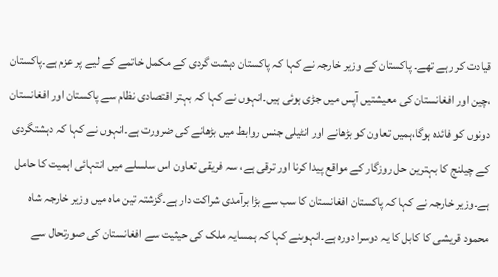قیادت کر رہے تھے۔ پاکستان کے وزیر خارجہ نے کہا کہ پاکستان دہشت گردی کے مکمل خاتمے کے لیے پر عزم ہے۔پاکستان ،چین اور افغانستان کی معیشتیں آپس میں جڑی ہوئی ہیں۔انہوں نے کہا کہ بہتر اقتصادی نظام سے پاکستان اور افغانستان دونوں کو فائدہ ہوگا،ہمیں تعاون کو بڑھانے اور انٹیلی جنس روابط میں بڑھانے کی ضرورت ہے۔انہوں نے کہا کہ دہشتگردی کے چیلنج کا بہترین حل روزگار کے مواقع پیدا کرنا اور ترقی ہے، سہ فریقی تعاون اس سلسلے میں انتہائی اہمیت کا حامل ہے۔وزیر خارجہ نے کہا کہ پاکستان افغانستان کا سب سے بڑا برآمدی شراکت دار ہے۔گزشتہ تین ماہ میں وزیر خارجہ شاہ محمود قریشی کا کابل کا یہ دوسرا دورہ ہے۔انہوںنے کہا کہ ہمسایہ ملک کی حیثیت سے افغانستان کی صورتحال سے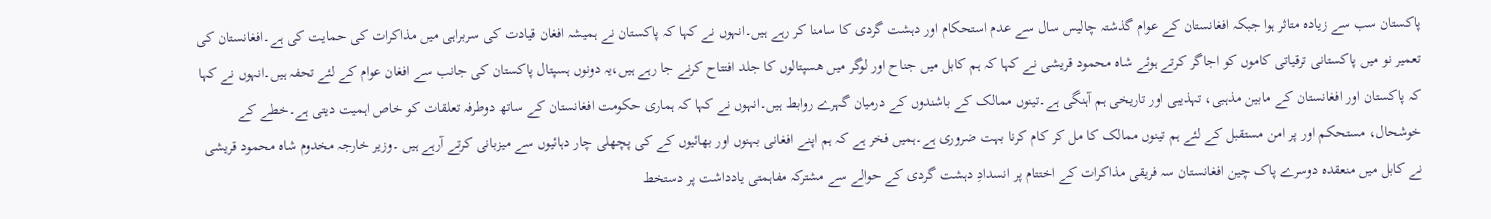پاکستان سب سے زیادہ متاثر ہوا جبکہ افغانستان کے عوام گذشتہ چالیس سال سے عدم استحکام اور دہشت گردی کا سامنا کر رہے ہیں۔انہوں نے کہا کہ پاکستان نے ہمیشہ افغان قیادت کی سربراہی میں مذاکرات کی حمایت کی ہے۔افغانستان کی تعمیر نو میں پاکستانی ترقیاتی کاموں کو اجاگر کرتے ہوئے شاہ محمود قریشی نے کہا کہ ہم کابل میں جناح اور لوگر میں ھسپتالوں کا جلد افتتاح کرنے جا رہے ہیں،یہ دونوں ہسپتال پاکستان کی جانب سے افغان عوام کے لئے تحفہ ہیں۔انہوں نے کہا کہ پاکستان اور افغانستان کے مابین مذہبی، تہذیبی اور تاریخی ہم آہنگی ہے۔تینوں ممالک کے باشندوں کے درمیان گہرے روابط ہیں۔انہوں نے کہا کہ ہماری حکومت افغانستان کے ساتھ دوطرفہ تعلقات کو خاص اہمیت دیتی ہے۔خطے کے خوشحال، مستحکم اور پر امن مستقبل کے لئے ہم تینوں ممالک کا مل کر کام کرنا بہت ضروری ہے۔ہمیں فخر ہے کہ ہم اپنے افغانی بہنوں اور بھائیوں کے کی پچھلی چار دہائیوں سے میزبانی کرتے آرہے ہیں ۔وزیر خارجہ مخدوم شاہ محمود قریشی نے کابل میں منعقدہ دوسرے پاک چین افغانستان سہ فریقی مذاکرات کے اختتام پر انسدادِ دہشت گردی کے حوالے سے مشترکہ مفاہمتی یادداشت پر دستخط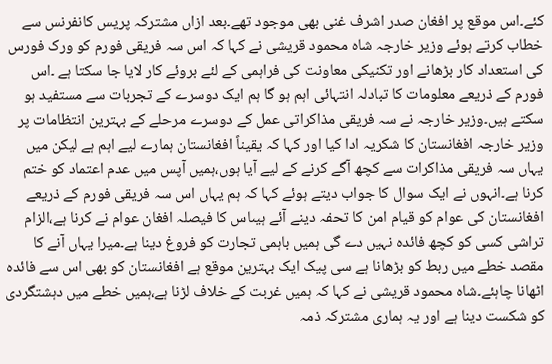کئے۔اس موقع پر افغان صدر اشرف غنی بھی موجود تھے۔بعد ازاں مشترکہ پریس کانفرنس سے خطاب کرتے ہوئے وزیر خارجہ شاہ محمود قریشی نے کہا کہ اس سہ فریقی فورم کو ورک فورس کی استعداد کار بڑھانے اور تکنیکی معاونت کی فراہمی کے لئے بروئے کار لایا جا سکتا ہے ۔اس فورم کے ذریعے معلومات کا تبادلہ انتہائی اہم ہو گا ہم ایک دوسرے کے تجربات سے مستفید ہو سکتے ہیں۔وزیر خارجہ نے سہ فریقی مذاکراتی عمل کے دوسرے مرحلے کے بہترین انتظامات پر وزیر خارجہ افغانستان کا شکریہ ادا کیا اور کہا کہ یقیناً افغانستان ہمارے لیے اہم ہے لیکن میں یہاں سہ فریقی مذاکرات سے کچھ آگے کرنے کے لیے آیا ہوں،ہمیں آپس میں عدم اعتماد کو ختم کرنا ہے۔انہوں نے ایک سوال کا جواب دیتے ہوئے کہا کہ ہم یہاں اس سہ فریقی فورم کے ذریعے افغانستان کی عوام کو قیام امن کا تحفہ دینے آئے ہیںاس کا فیصلہ افغان عوام نے کرنا ہے،الزام تراشی کسی کو کچھ فائدہ نہیں دے گی ہمیں باہمی تجارت کو فروغ دینا ہے۔میرا یہاں آنے کا مقصد خطے میں ربط کو بڑھانا ہے سی پیک ایک بہترین موقع ہے افغانستان کو بھی اس سے فائدہ اٹھانا چاہئے۔شاہ محمود قریشی نے کہا کہ ہمیں غربت کے خلاف لڑنا ہے،ہمیں خطے میں دہشتگردی کو شکست دینا ہے اور یہ ہماری مشترکہ ذمہ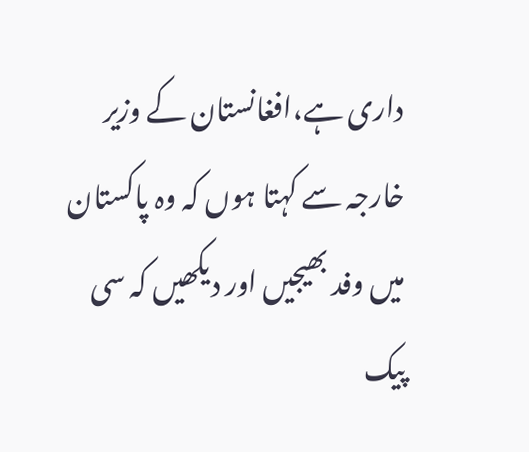داری ہے،افغانستان کے وزیر خارجہ سے کہتا ہوں کہ وہ پاکستان میں وفد بھیجیں اور دیکھیں کہ سی پیک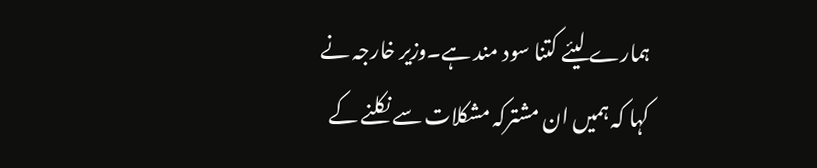ہمارے لیئے کتنا سود مند ہے۔وزیر خارجہ نے کہا کہ ہمیں ان مشترکہ مشکلات سے نکلنے کے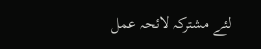لئے مشترکہ لائحہ عمل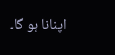اپنانا ہو گا۔